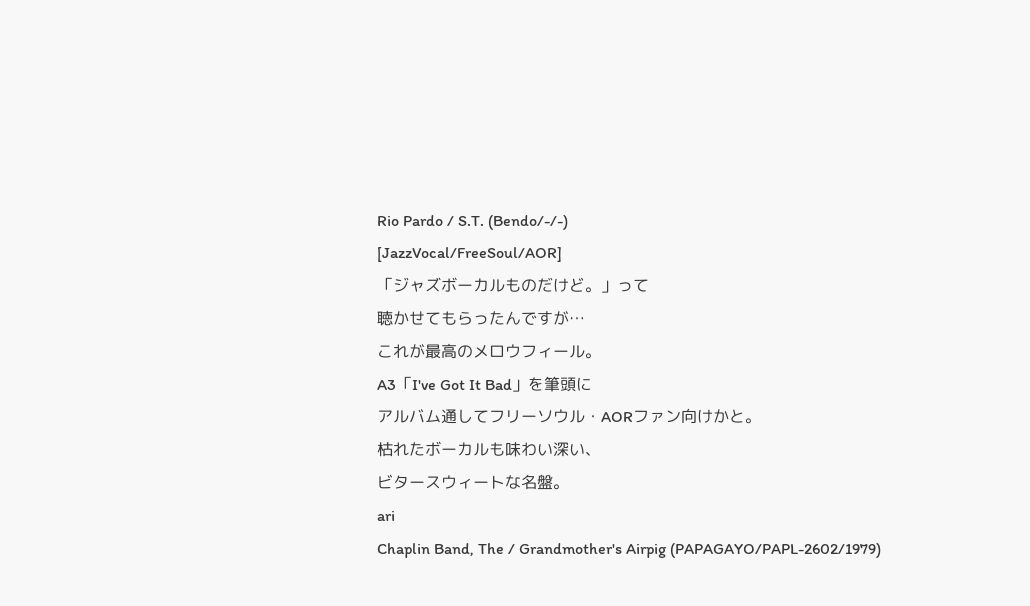Rio Pardo / S.T. (Bendo/-/-)
[JazzVocal/FreeSoul/AOR]
「ジャズボーカルものだけど。」って
聴かせてもらったんですが…
これが最高のメロウフィール。
A3「I've Got It Bad」を筆頭に
アルバム通してフリーソウル・AORファン向けかと。
枯れたボーカルも味わい深い、
ビタースウィートな名盤。
ari
Chaplin Band, The / Grandmother's Airpig (PAPAGAYO/PAPL-2602/1979)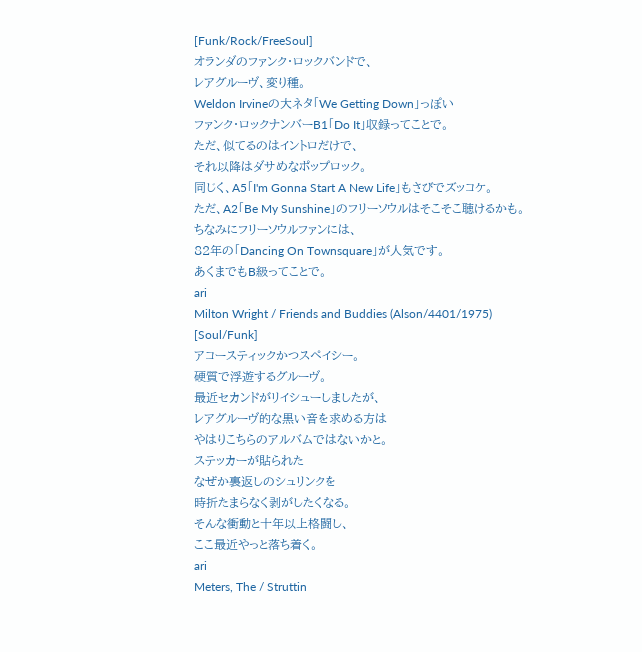[Funk/Rock/FreeSoul]
オランダのファンク・ロックバンドで、
レアグルーヴ、変り種。
Weldon Irvineの大ネタ「We Getting Down」っぽい
ファンク・ロックナンバーB1「Do It」収録ってことで。
ただ、似てるのはイントロだけで、
それ以降はダサめなポップロック。
同じく、A5「I'm Gonna Start A New Life」もさびでズッコケ。
ただ、A2「Be My Sunshine」のフリーソウルはそこそこ聴けるかも。
ちなみにフリーソウルファンには、
82年の「Dancing On Townsquare」が人気です。
あくまでもB級ってことで。
ari
Milton Wright / Friends and Buddies (Alson/4401/1975)
[Soul/Funk]
アコースティックかつスペイシー。
硬質で浮遊するグルーヴ。
最近セカンドがリイシューしましたが、
レアグルーヴ的な黒い音を求める方は
やはりこちらのアルバムではないかと。
ステッカーが貼られた
なぜか裏返しのシュリンクを
時折たまらなく剥がしたくなる。
そんな衝動と十年以上格闘し、
ここ最近やっと落ち着く。
ari
Meters, The / Struttin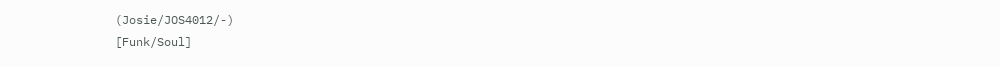(Josie/JOS4012/-)
[Funk/Soul]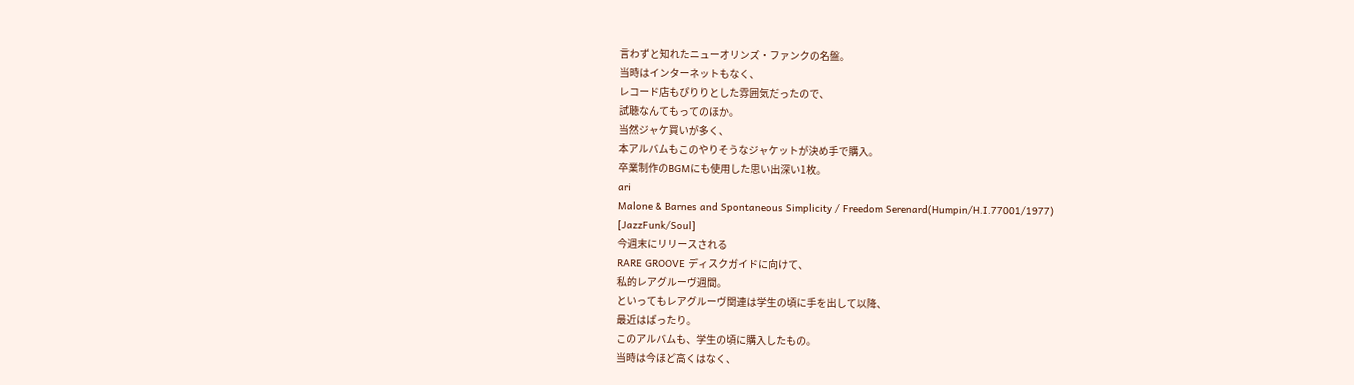言わずと知れたニューオリンズ・ファンクの名盤。
当時はインターネットもなく、
レコード店もぴりりとした雰囲気だったので、
試聴なんてもってのほか。
当然ジャケ買いが多く、
本アルバムもこのやりそうなジャケットが決め手で購入。
卒業制作のBGMにも使用した思い出深い1枚。
ari
Malone & Barnes and Spontaneous Simplicity / Freedom Serenard(Humpin/H.I.77001/1977)
[JazzFunk/Soul]
今週末にリリースされる
RARE GROOVE ディスクガイドに向けて、
私的レアグルーヴ週間。
といってもレアグルーヴ関連は学生の頃に手を出して以降、
最近はぱったり。
このアルバムも、学生の頃に購入したもの。
当時は今ほど高くはなく、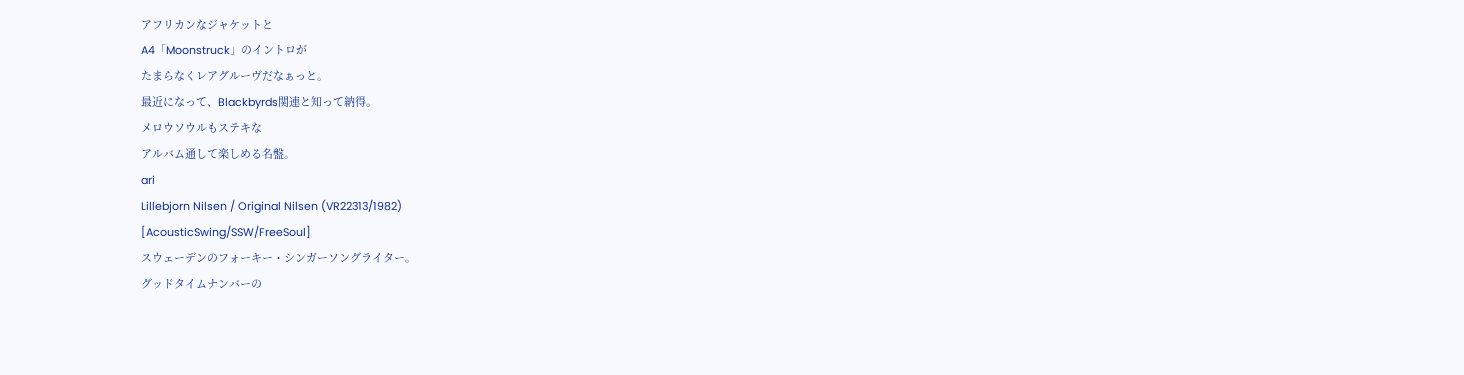アフリカンなジャケットと
A4「Moonstruck」のイントロが
たまらなくレアグルーヴだなぁっと。
最近になって、Blackbyrds関連と知って納得。
メロウソウルもステキな
アルバム通して楽しめる名盤。
ari
Lillebjorn Nilsen / Original Nilsen (VR22313/1982)
[AcousticSwing/SSW/FreeSoul]
スウェーデンのフォーキー・シンガーソングライター。
グッドタイムナンバーの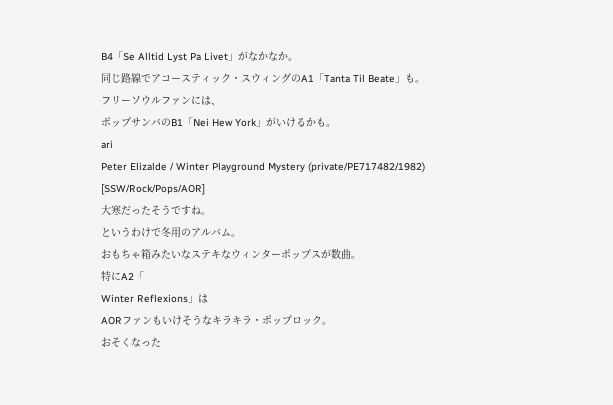B4「Se Alltid Lyst Pa Livet」がなかなか。
同じ路線でアコースティック・スウィングのA1「Tanta Til Beate」も。
フリーソウルファンには、
ポップサンバのB1「Nei Hew York」がいけるかも。
ari
Peter Elizalde / Winter Playground Mystery (private/PE717482/1982)
[SSW/Rock/Pops/AOR]
大寒だったそうですね。
というわけで冬用のアルバム。
おもちゃ箱みたいなステキなウィンターポップスが数曲。
特にA2「
Winter Reflexions」は
AORファンもいけそうなキラキラ・ポップロック。
おそくなった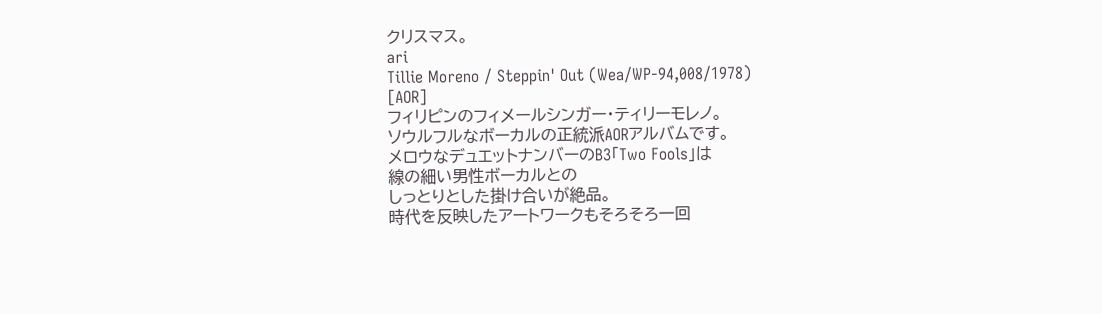クリスマス。
ari
Tillie Moreno / Steppin' Out (Wea/WP-94,008/1978)
[AOR]
フィリピンのフィメールシンガー・ティリーモレノ。
ソウルフルなボーカルの正統派AORアルバムです。
メロウなデュエットナンバーのB3「Two Fools」は
線の細い男性ボーカルとの
しっとりとした掛け合いが絶品。
時代を反映したアートワークもそろそろ一回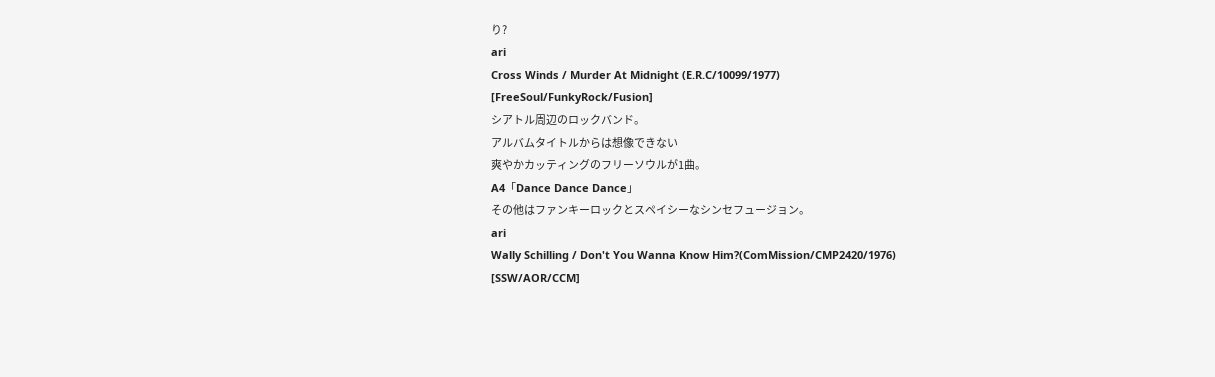り?
ari
Cross Winds / Murder At Midnight (E.R.C/10099/1977)
[FreeSoul/FunkyRock/Fusion]
シアトル周辺のロックバンド。
アルバムタイトルからは想像できない
爽やかカッティングのフリーソウルが1曲。
A4「Dance Dance Dance」
その他はファンキーロックとスペイシーなシンセフュージョン。
ari
Wally Schilling / Don't You Wanna Know Him?(ComMission/CMP2420/1976)
[SSW/AOR/CCM]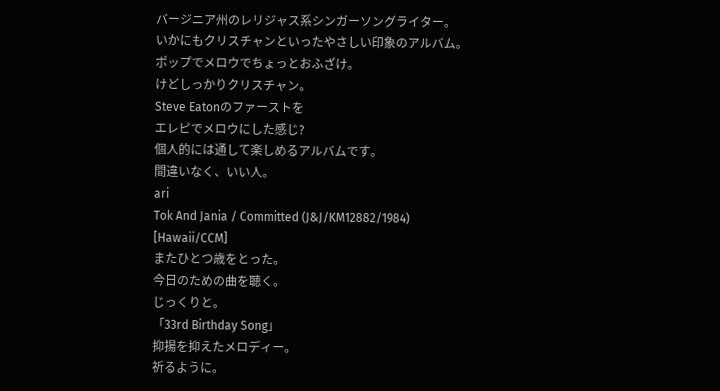バージニア州のレリジャス系シンガーソングライター。
いかにもクリスチャンといったやさしい印象のアルバム。
ポップでメロウでちょっとおふざけ。
けどしっかりクリスチャン。
Steve Eatonのファーストを
エレピでメロウにした感じ?
個人的には通して楽しめるアルバムです。
間違いなく、いい人。
ari
Tok And Jania / Committed (J&J/KM12882/1984)
[Hawaii/CCM]
またひとつ歳をとった。
今日のための曲を聴く。
じっくりと。
「33rd Birthday Song」
抑揚を抑えたメロディー。
祈るように。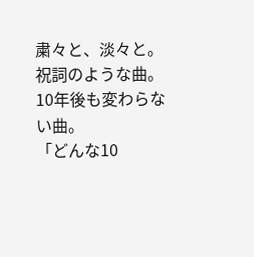粛々と、淡々と。
祝詞のような曲。
10年後も変わらない曲。
「どんな10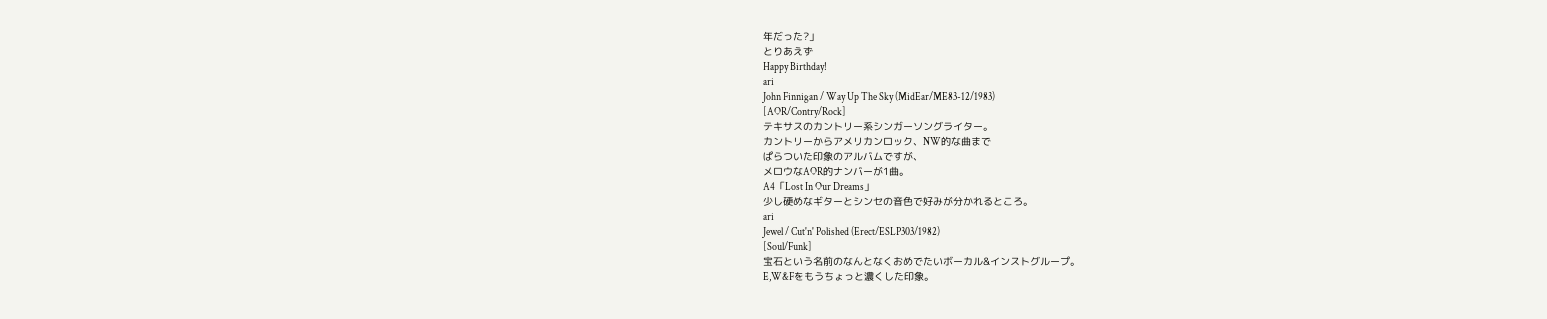年だった?」
とりあえず
Happy Birthday!
ari
John Finnigan / Way Up The Sky (MidEar/ME83-12/1983)
[AOR/Contry/Rock]
テキサスのカントリー系シンガーソングライター。
カントリーからアメリカンロック、NW的な曲まで
ぱらついた印象のアルバムですが、
メロウなAOR的ナンバーが1曲。
A4「Lost In Our Dreams」
少し硬めなギターとシンセの音色で好みが分かれるところ。
ari
Jewel / Cut'n' Polished (Erect/ESLP303/1982)
[Soul/Funk]
宝石という名前のなんとなくおめでたいボーカル&インストグループ。
E,W&Fをもうちょっと濃くした印象。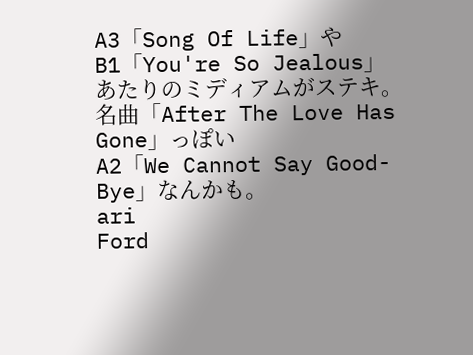A3「Song Of Life」や
B1「You're So Jealous」
あたりのミディアムがステキ。
名曲「After The Love Has Gone」っぽい
A2「We Cannot Say Good-Bye」なんかも。
ari
Ford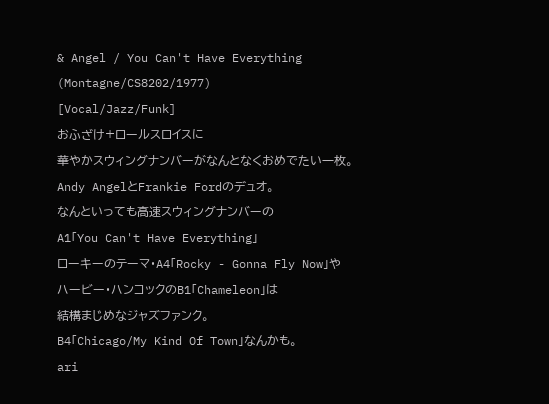& Angel / You Can't Have Everything (Montagne/CS8202/1977)
[Vocal/Jazz/Funk]
おふざけ+ロールスロイスに
華やかスウィングナンバーがなんとなくおめでたい一枚。
Andy AngelとFrankie Fordのデュオ。
なんといっても高速スウィングナンバーの
A1「You Can't Have Everything」
ローキーのテーマ・A4「Rocky - Gonna Fly Now」や
ハービー・ハンコックのB1「Chameleon」は
結構まじめなジャズファンク。
B4「Chicago/My Kind Of Town」なんかも。
ari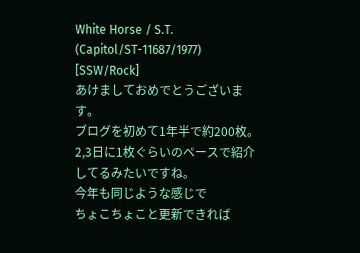White Horse / S.T. (Capitol/ST-11687/1977)
[SSW/Rock]
あけましておめでとうございます。
ブログを初めて1年半で約200枚。
2,3日に1枚ぐらいのペースで紹介してるみたいですね。
今年も同じような感じで
ちょこちょこと更新できれば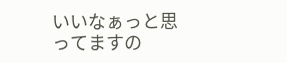いいなぁっと思ってますの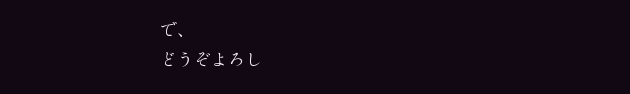で、
どうぞよろし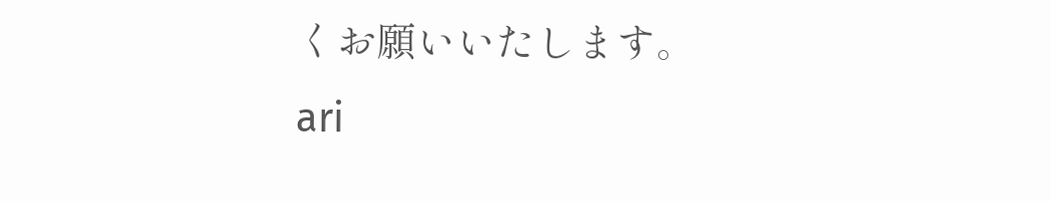くお願いいたします。
ari